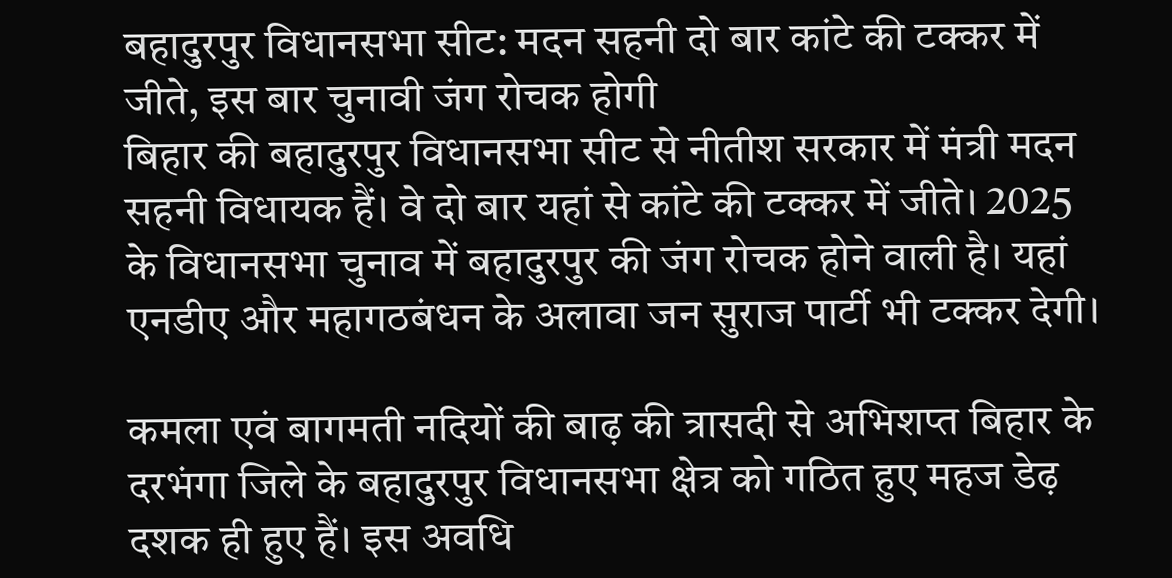बहादुरपुर विधानसभा सीट: मदन सहनी दो बार कांटे की टक्कर में जीते, इस बार चुनावी जंग रोचक होगी
बिहार की बहादुरपुर विधानसभा सीट से नीतीश सरकार में मंत्री मदन सहनी विधायक हैं। वे दो बार यहां से कांटे की टक्कर में जीते। 2025 के विधानसभा चुनाव में बहादुरपुर की जंग रोचक होने वाली है। यहां एनडीए और महागठबंधन के अलावा जन सुराज पार्टी भी टक्कर देगी।

कमला एवं बागमती नदियों की बाढ़ की त्रासदी से अभिशप्त बिहार के दरभंगा जिले के बहादुरपुर विधानसभा क्षेत्र को गठित हुए महज डेढ़ दशक ही हुए हैं। इस अवधि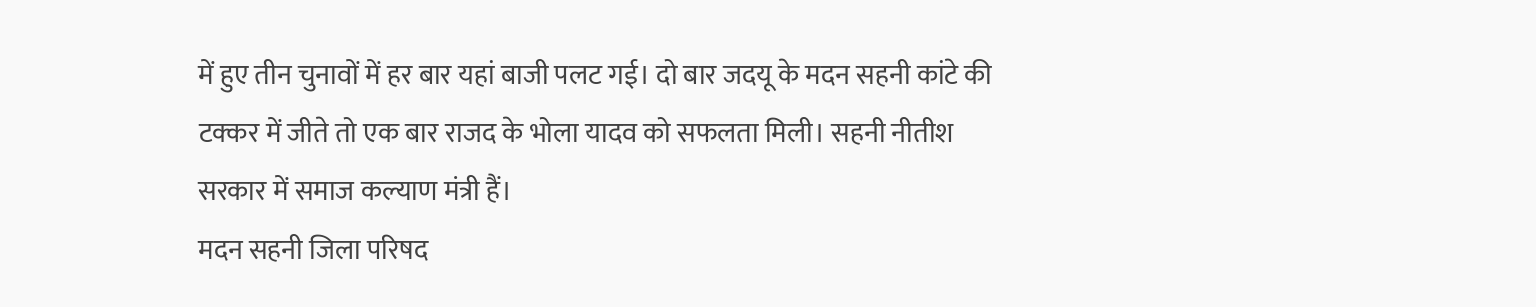में हुए तीन चुनावों में हर बार यहां बाजी पलट गई। दो बार जदयू के मदन सहनी कांटे की टक्कर में जीते तो एक बार राजद के भोला यादव को सफलता मिली। सहनी नीतीश सरकार में समाज कल्याण मंत्री हैं।
मदन सहनी जिला परिषद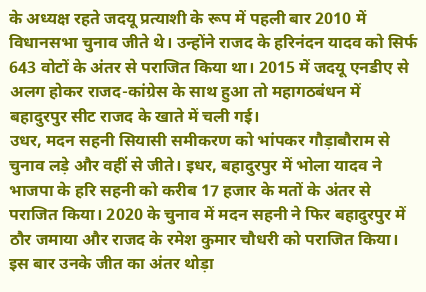के अध्यक्ष रहते जदयू प्रत्याशी के रूप में पहली बार 2010 में विधानसभा चुनाव जीते थे। उन्होंने राजद के हरिनंदन यादव को सिर्फ 643 वोटों के अंतर से पराजित किया था। 2015 में जदयू एनडीए से अलग होकर राजद-कांग्रेस के साथ हुआ तो महागठबंधन में बहादुरपुर सीट राजद के खाते में चली गई।
उधर, मदन सहनी सियासी समीकरण को भांपकर गौड़ाबौराम से चुनाव लड़े और वहीं से जीते। इधर, बहादुरपुर में भोला यादव ने भाजपा के हरि सहनी को करीब 17 हजार के मतों के अंतर से पराजित किया। 2020 के चुनाव में मदन सहनी ने फिर बहादुरपुर में ठौर जमाया और राजद के रमेश कुमार चौधरी को पराजित किया। इस बार उनके जीत का अंतर थोड़ा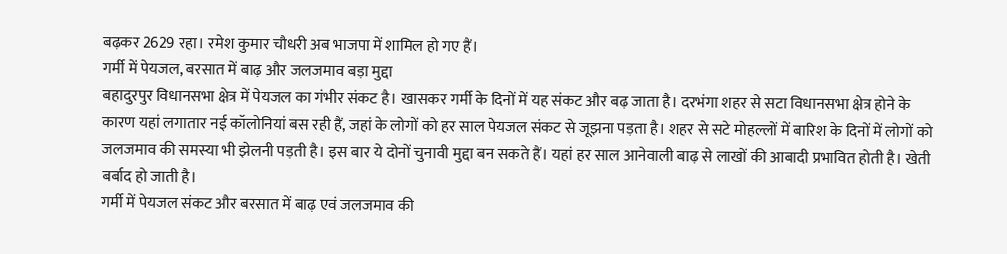बढ़कर 2629 रहा। रमेश कुमार चौधरी अब भाजपा में शामिल हो गए हैं।
गर्मी में पेयजल, बरसात में बाढ़ और जलजमाव बड़ा मुद्दा
बहादुरपुर विधानसभा क्षेत्र में पेयजल का गंभीर संकट है। खासकर गर्मी के दिनों में यह संकट और बढ़ जाता है। दरभंगा शहर से सटा विधानसभा क्षेत्र होने के कारण यहां लगातार नई कॉलोनियां बस रही हैं, जहां के लोगों को हर साल पेयजल संकट से जूझना पड़ता है। शहर से सटे मोहल्लों में बारिश के दिनों में लोगों को जलजमाव की समस्या भी झेलनी पड़ती है। इस बार ये दोनों चुनावी मुद्दा बन सकते हैं। यहां हर साल आनेवाली बाढ़ से लाखों की आबादी प्रभावित होती है। खेती बर्बाद हो जाती है।
गर्मी में पेयजल संकट और बरसात में बाढ़ एवं जलजमाव की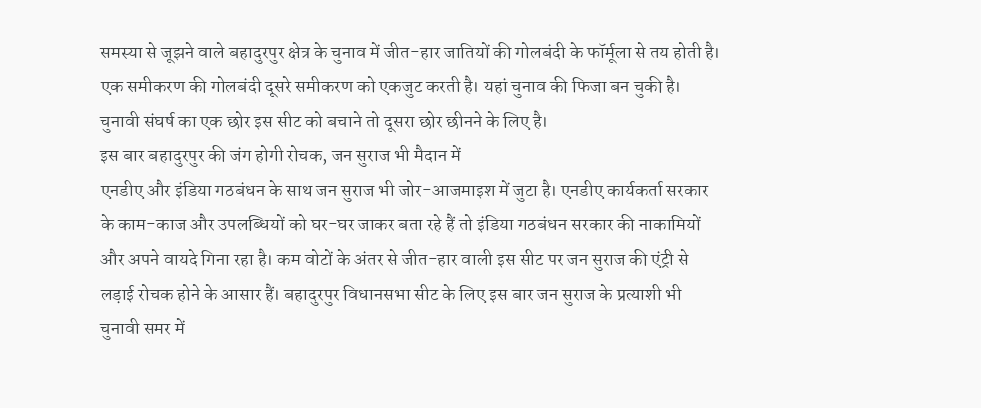समस्या से जूझने वाले बहादुरपुर क्षेत्र के चुनाव में जीत-हार जातियों की गोलबंदी के फॉर्मूला से तय होती है। एक समीकरण की गोलबंदी दूसरे समीकरण को एकजुट करती है। यहां चुनाव की फिजा बन चुकी है। चुनावी संघर्ष का एक छोर इस सीट को बचाने तो दूसरा छोर छीनने के लिए है।
इस बार बहादुरपुर की जंग होगी रोचक, जन सुराज भी मैदान में
एनडीए और इंडिया गठबंधन के साथ जन सुराज भी जोर-आजमाइश में जुटा है। एनडीए कार्यकर्ता सरकार के काम-काज और उपलब्धियों को घर-घर जाकर बता रहे हैं तो इंडिया गठबंधन सरकार की नाकामियों और अपने वायदे गिना रहा है। कम वोटों के अंतर से जीत-हार वाली इस सीट पर जन सुराज की एंट्री से लड़ाई रोचक होने के आसार हैं। बहादुरपुर विधानसभा सीट के लिए इस बार जन सुराज के प्रत्याशी भी चुनावी समर में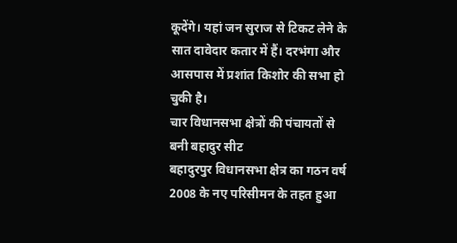कूदेंगे। यहां जन सुराज से टिकट लेने के सात दावेदार कतार में हैं। दरभंगा और आसपास में प्रशांत किशोर की सभा हो चुकी है।
चार विधानसभा क्षेत्रों की पंचायतों से बनी बहादुर सीट
बहादुरपुर विधानसभा क्षेत्र का गठन वर्ष 2008 के नए परिसीमन के तहत हुआ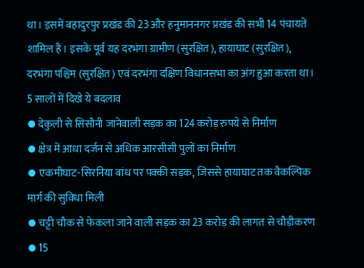था। इसमें बहादुरपुर प्रखंड की 23 और हनुमाननगर प्रखंड की सभी 14 पंचायतें शामिल हैं। इसके पूर्व यह दरभंगा ग्रामीण (सुरक्षित), हायाघाट (सुरक्षित), दरभंगा पश्चिम (सुरक्षित) एवं दरभंगा दक्षिण विधानसभा का अंग हुआ करता था।
5 सालों में दिखे ये बदलाव
⦁ देकुली से सिसौनी जानेवाली सड़क का 124 करोड़ रुपये से निर्माण
⦁ क्षेत्र में आधा दर्जन से अधिक आरसीसी पुलों का निर्माण
⦁ एकमीघाट-सिरनिया बांध पर पक्की सड़क, जिससे हायाघाट तक वैकल्पिक मार्ग की सुविधा मिली
⦁ चट्टी चौक से फेकला जाने वाली सड़क का 23 करोड़ की लागत से चौड़ीकरण
⦁ 15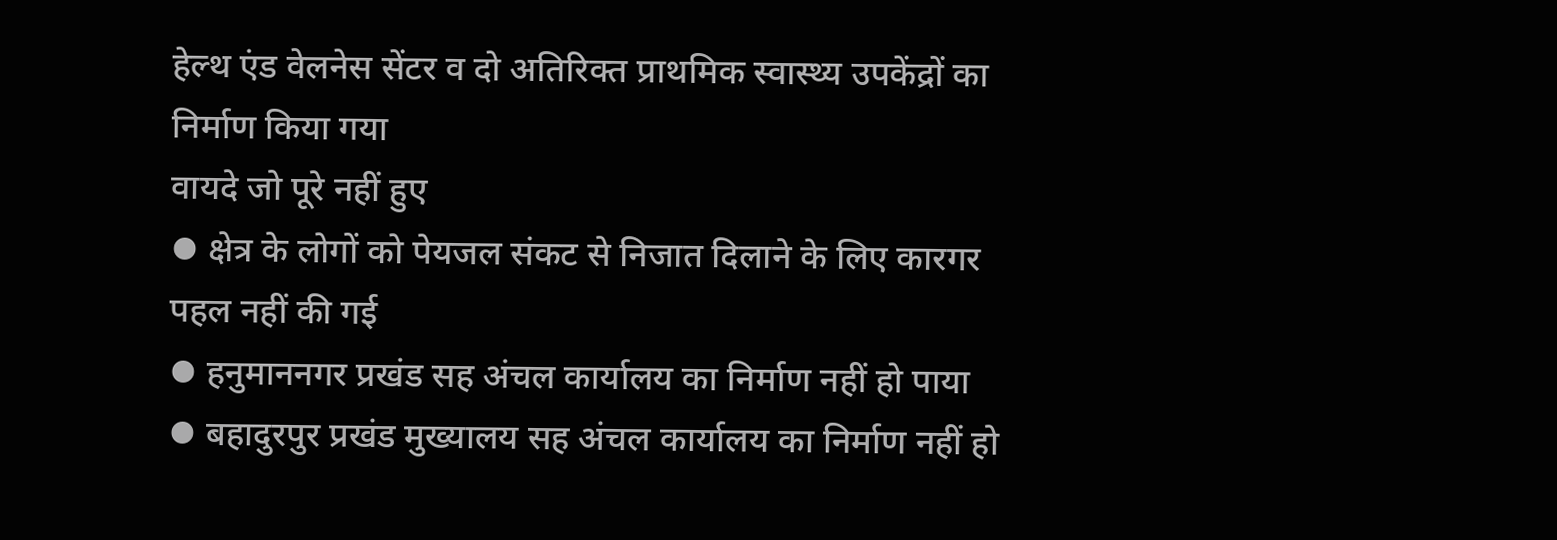हेल्थ एंड वेलनेस सेंटर व दो अतिरिक्त प्राथमिक स्वास्थ्य उपकेंद्रों का निर्माण किया गया
वायदे जो पूरे नहीं हुए
⦁ क्षेत्र के लोगों को पेयजल संकट से निजात दिलाने के लिए कारगर पहल नहीं की गई
⦁ हनुमाननगर प्रखंड सह अंचल कार्यालय का निर्माण नहीं हो पाया
⦁ बहादुरपुर प्रखंड मुख्यालय सह अंचल कार्यालय का निर्माण नहीं हो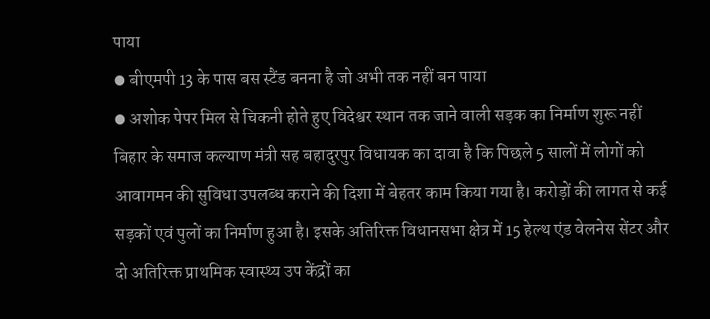पाया
⦁ बीएमपी 13 के पास बस स्टैंड बनना है जो अभी तक नहीं बन पाया
⦁ अशोक पेपर मिल से चिकनी होते हुए विदेश्वर स्थान तक जाने वाली सड़क का निर्माण शुरू नहीं
बिहार के समाज कल्याण मंत्री सह बहादुरपुर विधायक का दावा है कि पिछले 5 सालों में लोगों को आवागमन की सुविधा उपलब्ध कराने की दिशा में बेहतर काम किया गया है। करोड़ों की लागत से कई सड़कों एवं पुलों का निर्माण हुआ है। इसके अतिरिक्त विधानसभा क्षेत्र में 15 हेल्थ एंड वेलनेस सेंटर और दो अतिरिक्त प्राथमिक स्वास्थ्य उप केंद्रों का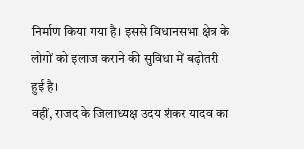निर्माण किया गया है। इससे विधानसभा क्षेत्र के लोगों को इलाज कराने की सुविधा में बढ़ोतरी हुई है।
वहीं, राजद के जिलाध्यक्ष उदय शंकर यादव का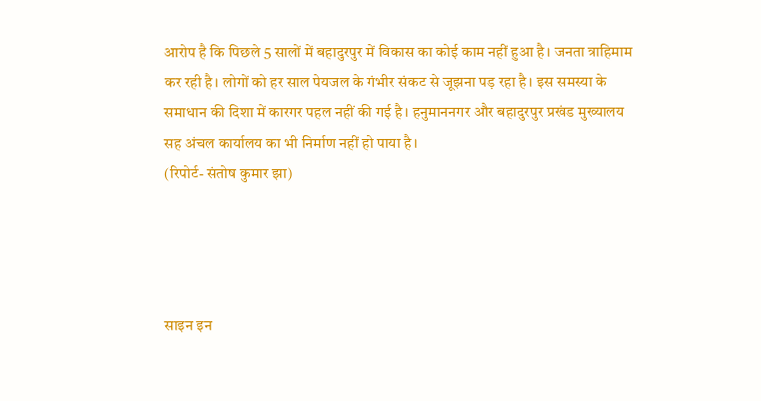आरोप है कि पिछले 5 सालों में बहादुरपुर में विकास का कोई काम नहीं हुआ है। जनता त्राहिमाम कर रही है। लोगों को हर साल पेयजल के गंभीर संकट से जूझना पड़ रहा है। इस समस्या के समाधान की दिशा में कारगर पहल नहीं की गई है। हनुमाननगर और बहादुरपुर प्रखंड मुख्यालय सह अंचल कार्यालय का भी निर्माण नहीं हो पाया है।
(रिपोर्ट- संतोष कुमार झा)




साइन इन